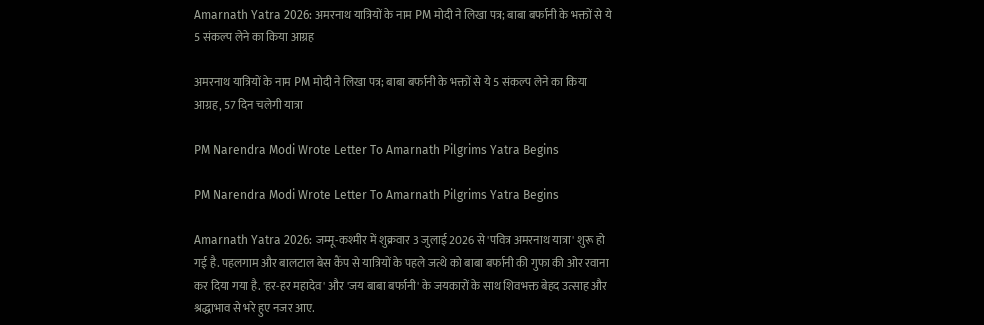Amarnath Yatra 2026: अमरनाथ यात्रियों के नाम PM मोदी ने लिखा पत्र; बाबा बर्फानी के भक्तों से ये 5 संकल्प लेने का किया आग्रह

अमरनाथ यात्रियों के नाम PM मोदी ने लिखा पत्र; बाबा बर्फानी के भक्तों से ये 5 संकल्प लेने का किया आग्रह, 57 दिन चलेगी यात्रा

PM Narendra Modi Wrote Letter To Amarnath Pilgrims Yatra Begins

PM Narendra Modi Wrote Letter To Amarnath Pilgrims Yatra Begins

Amarnath Yatra 2026: जम्मू-कश्मीर में शुक्रवार 3 जुलाई 2026 से 'पवित्र अमरनाथ यात्रा' शुरू हो गई है. पहलगाम और बालटाल बेस कैंप से यात्रियों के पहले जत्थे को बाबा बर्फानी की गुफा की ओर रवाना कर दिया गया है. 'हर-हर महादेव' और 'जय बाबा बर्फानी' के जयकारों के साथ शिवभक्त बेहद उत्साह और श्रद्धाभाव से भरे हुए नजर आए.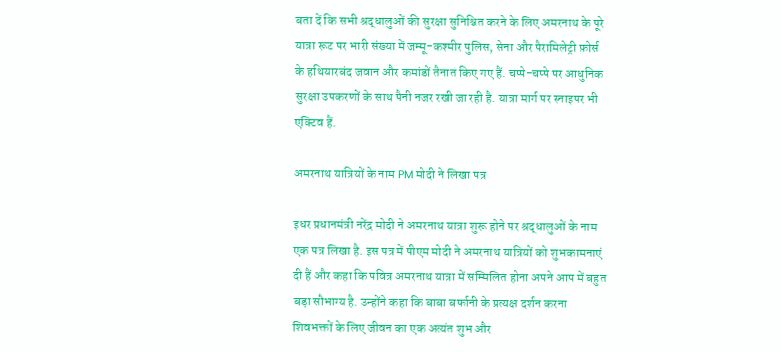बता दें कि सभी श्रद्धालुओं की सुरक्षा सुनिश्चित करने के लिए अमरनाथ के पूरे यात्रा रूट पर भारी संख्या में जम्मू-कश्मीर पुलिस, सेना और पैरामिलेट्री फ़ोर्स के हथियारबंद जवान और कमांडों तैनात किए गए हैं. चप्पे-चप्पे पर आधुनिक सुरक्षा उपकरणों के साथ पैनी नजर रखी जा रही है. यात्रा मार्ग पर स्नाइपर भी एक्टिव हैं.

अमरनाथ यात्रियों के नाम PM मोदी ने लिखा पत्र

इधर प्रधानमंत्री नरेंद्र मोदी ने अमरनाथ यात्रा शुरू होने पर श्रद्धालुओं के नाम एक पत्र लिखा है. इस पत्र में पीएम मोदी ने अमरनाथ यात्रियों को शुभकामनाएं दी हैं और कहा कि पवित्र अमरनाथ यात्रा में सम्मिलित होना अपने आप में बहुत बड़ा सौभाग्य है. उन्होंने कहा कि बाबा बर्फानी के प्रत्यक्ष दर्शन करना शिवभक्तों के लिए जीवन का एक अत्यंत शुभ और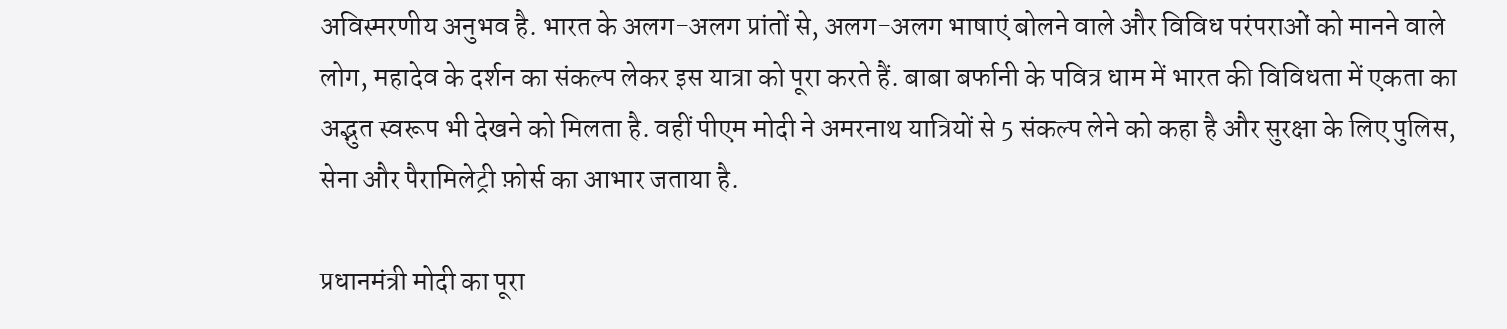अविस्मरणीय अनुभव है. भारत के अलग-अलग प्रांतों से, अलग-अलग भाषाएं बोलने वाले और विविध परंपराओं को मानने वाले लोग, महादेव के दर्शन का संकल्प लेकर इस यात्रा को पूरा करते हैं. बाबा बर्फानी के पवित्र धाम में भारत की विविधता में एकता का अद्भुत स्वरूप भी देखने को मिलता है. वहीं पीएम मोदी ने अमरनाथ यात्रियों से 5 संकल्प लेने को कहा है और सुरक्षा के लिए पुलिस, सेना और पैरामिलेट्री फ़ोर्स का आभार जताया है.

प्रधानमंत्री मोदी का पूरा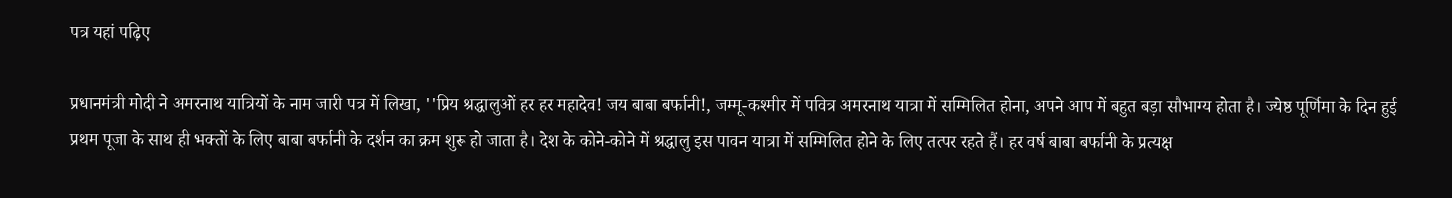पत्र यहां पढ़िए

प्रधानमंत्री मोदी ने अमरनाथ यात्रियों के नाम जारी पत्र में लिखा, ''प्रिय श्रद्धालुओं हर हर महादेव! जय बाबा बर्फानी!, जम्मू-कश्मीर में पवित्र अमरनाथ यात्रा में सम्मिलित होना, अपने आप में बहुत बड़ा सौभाग्य होता है। ज्येष्ठ पूर्णिमा के दिन हुई प्रथम पूजा के साथ ही भक्तों के लिए बाबा बर्फानी के दर्शन का क्रम शुरू हो जाता है। देश के कोने-कोने में श्रद्धालु इस पावन यात्रा में सम्मिलित होने के लिए तत्पर रहते हैं। हर वर्ष बाबा बर्फानी के प्रत्यक्ष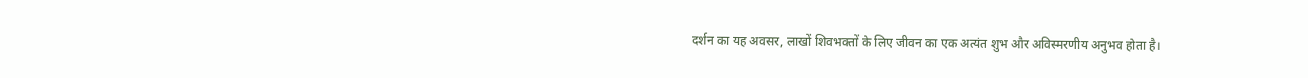दर्शन का यह अवसर, लाखों शिवभक्तों के लिए जीवन का एक अत्यंत शुभ और अविस्मरणीय अनुभव होता है।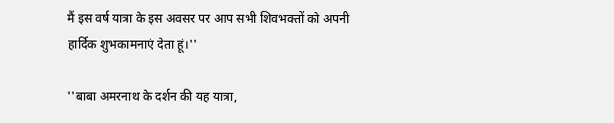मैं इस वर्ष यात्रा के इस अवसर पर आप सभी शिवभक्तों को अपनी हार्दिक शुभकामनाएं देता हूं।''

''बाबा अमरनाथ के दर्शन की यह यात्रा,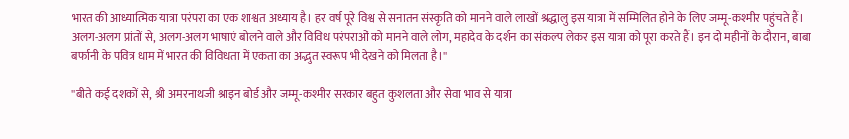भारत की आध्यात्मिक यात्रा परंपरा का एक शाश्वत अध्याय है। हर वर्ष पूरे विश्व से सनातन संस्कृति को मानने वाले लाखों श्रद्धालु इस यात्रा में सम्मिलित होने के लिए जम्मू-कश्मीर पहुंचते हैं। अलग-अलग प्रांतों से, अलग-अलग भाषाएं बोलने वाले और विविध परंपराओं को मानने वाले लोग, महादेव के दर्शन का संकल्प लेकर इस यात्रा को पूरा करते हैं। इन दो महीनों के दौरान, बाबा बर्फानी के पवित्र धाम में भारत की विविधता में एकता का अद्भुत स्वरूप भी देखने को मिलता है।''

''बीते कई दशकों से, श्री अमरनाथजी श्राइन बोर्ड और जम्मू-कश्मीर सरकार बहुत कुशलता और सेवा भाव से यात्रा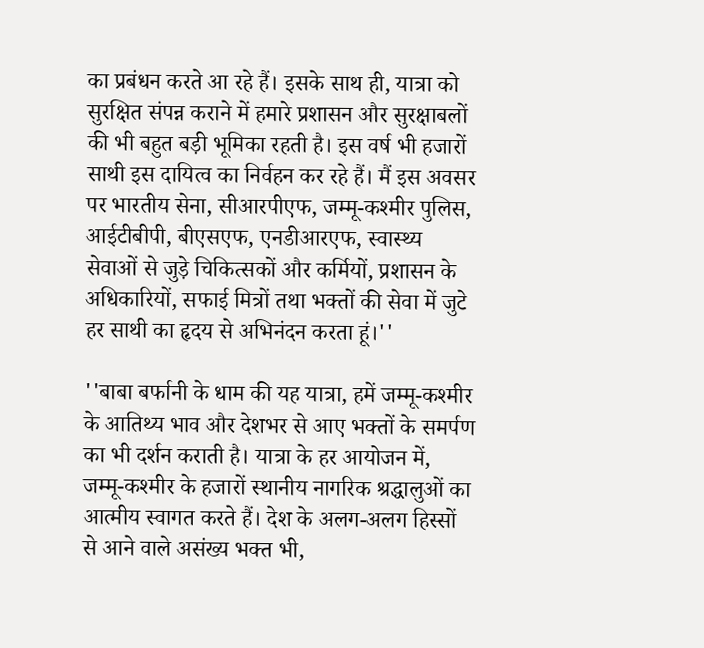का प्रबंधन करते आ रहे हैं। इसके साथ ही, यात्रा को सुरक्षित संपन्न कराने में हमारे प्रशासन और सुरक्षाबलों की भी बहुत बड़ी भूमिका रहती है। इस वर्ष भी हजारों साथी इस दायित्व का निर्वहन कर रहे हैं। मैं इस अवसर पर भारतीय सेना, सीआरपीएफ, जम्मू-कश्मीर पुलिस, आईटीबीपी, बीएसएफ, एनडीआरएफ, स्वास्थ्य सेवाओं से जुड़े चिकित्सकों और कर्मियों, प्रशासन के अधिकारियों, सफाई मित्रों तथा भक्तों की सेवा में जुटे हर साथी का हृदय से अभिनंदन करता हूं।''

''बाबा बर्फानी के धाम की यह यात्रा, हमें जम्मू-कश्मीर के आतिथ्य भाव और देशभर से आए भक्तों के समर्पण का भी दर्शन कराती है। यात्रा के हर आयोजन में, जम्मू-कश्मीर के हजारों स्थानीय नागरिक श्रद्धालुओं का आत्मीय स्वागत करते हैं। देश के अलग-अलग हिस्सों से आने वाले असंख्य भक्त भी,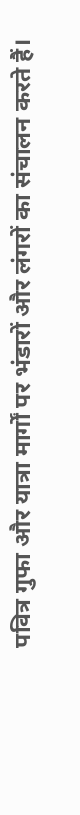पवित्र गुफा और यात्रा मार्गों पर भंडारों और लंगरों का संचालन करते हैं।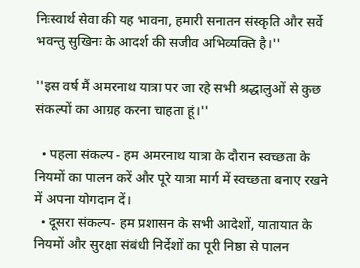निःस्वार्थ सेवा की यह भावना, हमारी सनातन संस्कृति और सर्वे भवन्तु सुखिनः के आदर्श की सजीव अभिव्यक्ति है।''

''इस वर्ष मैं अमरनाथ यात्रा पर जा रहे सभी श्रद्धालुओं से कुछ संकल्पों का आग्रह करना चाहता हूं।''

  • पहला संकल्प - हम अमरनाथ यात्रा के दौरान स्वच्छता के नियमों का पालन करें और पूरे यात्रा मार्ग में स्वच्छता बनाए रखने में अपना योगदान दें।
  • दूसरा संकल्प- हम प्रशासन के सभी आदेशों, यातायात के नियमों और सुरक्षा संबंधी निर्देशों का पूरी निष्ठा से पालन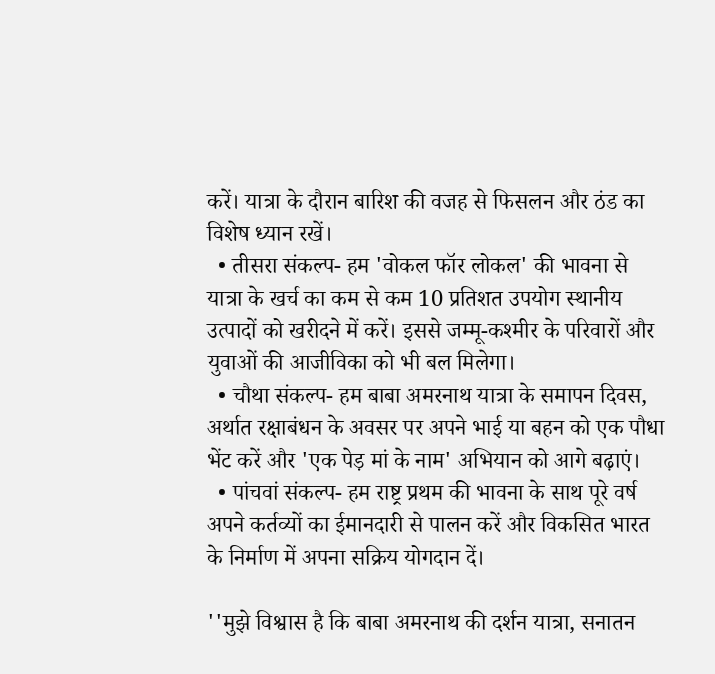करें। यात्रा के दौरान बारिश की वजह से फिसलन और ठंड का विशेष ध्यान रखें।
  • तीसरा संकल्प- हम 'वोकल फॉर लोकल' की भावना से यात्रा के खर्च का कम से कम 10 प्रतिशत उपयोग स्थानीय उत्पादों को खरीदने में करें। इससे जम्मू-कश्मीर के परिवारों और युवाओं की आजीविका को भी बल मिलेगा।
  • चौथा संकल्प- हम बाबा अमरनाथ यात्रा के समापन दिवस, अर्थात रक्षाबंधन के अवसर पर अपने भाई या बहन को एक पौधा भेंट करें और 'एक पेड़ मां के नाम' अभियान को आगे बढ़ाएं।
  • पांचवां संकल्प- हम राष्ट्र प्रथम की भावना के साथ पूरे वर्ष अपने कर्तव्यों का ईमानदारी से पालन करें और विकसित भारत के निर्माण में अपना सक्रिय योगदान दें।

''मुझे विश्वास है कि बाबा अमरनाथ की दर्शन यात्रा, सनातन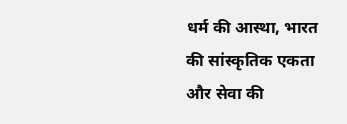धर्म की आस्था, भारत की सांस्कृतिक एकता और सेवा की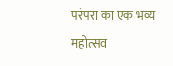परंपरा का एक भव्य महोत्सव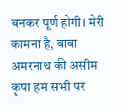बनकर पूर्ण होगी। मेरी कामना है, बाबा अमरनाथ की असीम कृपा हम सभी पर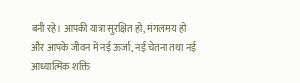बनी रहे। आपकी यात्रा सुरक्षित हो, मंगलमय हो और आपके जीवन में नई ऊर्जा, नई चेतना तथा नई आध्यात्मिक शक्ति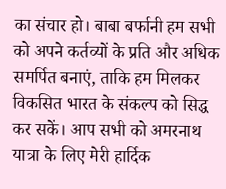का संचार हो। बाबा बर्फानी हम सभी को अपने कर्तव्यों के प्रति और अधिक समर्पित बनाएं, ताकि हम मिलकर विकसित भारत के संकल्प को सिद्ध कर सकें। आप सभी को अमरनाथ यात्रा के लिए मेरी हार्दिक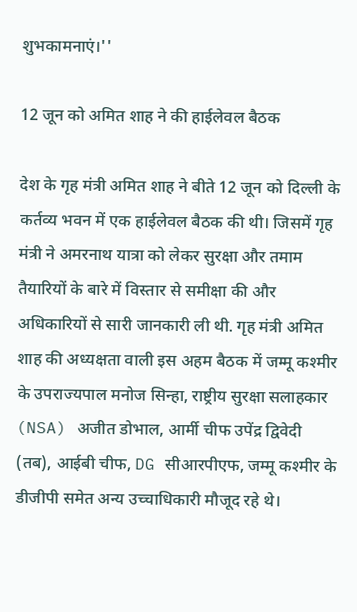शुभकामनाएं।''

12 जून को अमित शाह ने की हाईलेवल बैठक

देश के गृह मंत्री अमित शाह ने बीते 12 जून को दिल्ली के कर्तव्य भवन में एक हाईलेवल बैठक की थी। जिसमें गृह मंत्री ने अमरनाथ यात्रा को लेकर सुरक्षा और तमाम तैयारियों के बारे में विस्तार से समीक्षा की और अधिकारियों से सारी जानकारी ली थी. गृह मंत्री अमित शाह की अध्यक्षता वाली इस अहम बैठक में जम्मू कश्मीर के उपराज्यपाल मनोज सिन्हा, राष्ट्रीय सुरक्षा सलाहकार (NSA) अजीत डोभाल, आर्मी चीफ उपेंद्र द्विवेदी (तब), आईबी चीफ, DG सीआरपीएफ, जम्मू कश्मीर के डीजीपी समेत अन्य उच्चाधिकारी मौजूद रहे थे।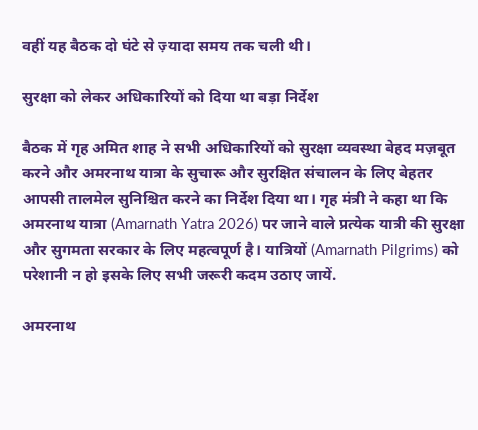वहीं यह बैठक दो घंटे से ज़्यादा समय तक चली थी।

सुरक्षा को लेकर अधिकारियों को दिया था बड़ा निर्देश

बैठक में गृह अमित शाह ने सभी अधिकारियों को सुरक्षा व्यवस्था बेहद मज़बूत करने और अमरनाथ यात्रा के सुचारू और सुरक्षित संचालन के लिए बेहतर आपसी तालमेल सुनिश्चित करने का निर्देश दिया था। गृह मंत्री ने कहा था कि अमरनाथ यात्रा (Amarnath Yatra 2026) पर जाने वाले प्रत्येक यात्री की सुरक्षा और सुगमता सरकार के लिए महत्वपूर्ण है। यात्रियों (Amarnath Pilgrims) को परेशानी न हो इसके लिए सभी जरूरी कदम उठाए जायें.

अमरनाथ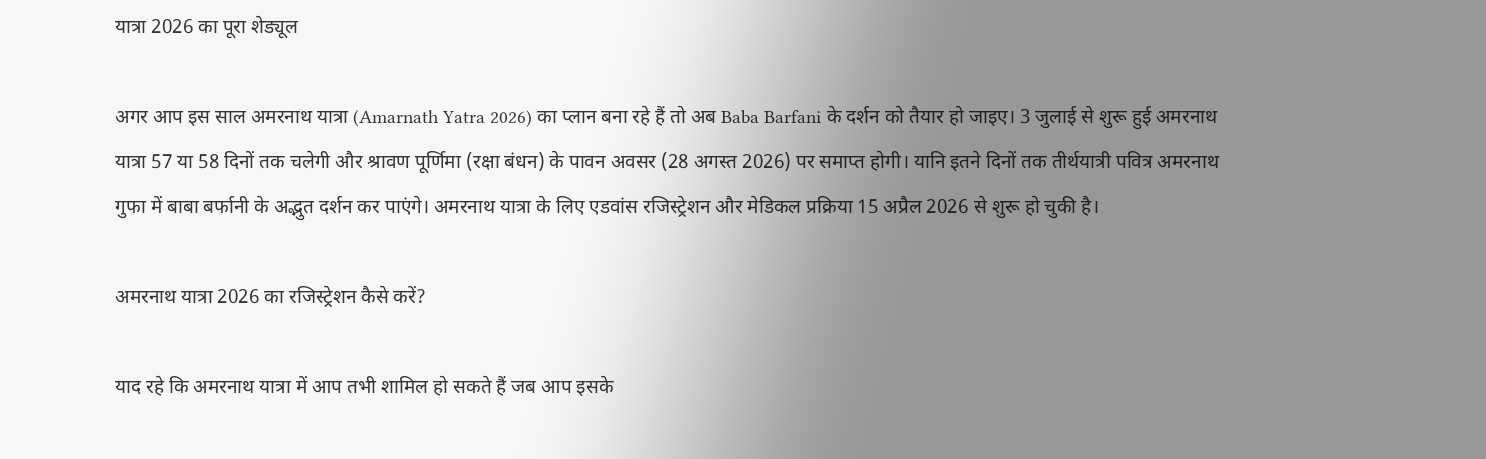यात्रा 2026 का पूरा शेड्यूल

अगर आप इस साल अमरनाथ यात्रा (Amarnath Yatra 2026) का प्लान बना रहे हैं तो अब Baba Barfani के दर्शन को तैयार हो जाइए। 3 जुलाई से शुरू हुई अमरनाथ यात्रा 57 या 58 दिनों तक चलेगी और श्रावण पूर्णिमा (रक्षा बंधन) के पावन अवसर (28 अगस्त 2026) पर समाप्त होगी। यानि इतने दिनों तक तीर्थयात्री पवित्र अमरनाथ गुफा में बाबा बर्फानी के अद्भुत दर्शन कर पाएंगे। अमरनाथ यात्रा के लिए एडवांस रजिस्ट्रेशन और मेडिकल प्रक्रिया 15 अप्रैल 2026 से शुरू हो चुकी है।

अमरनाथ यात्रा 2026 का रजिस्ट्रेशन कैसे करें?

याद रहे कि अमरनाथ यात्रा में आप तभी शामिल हो सकते हैं जब आप इसके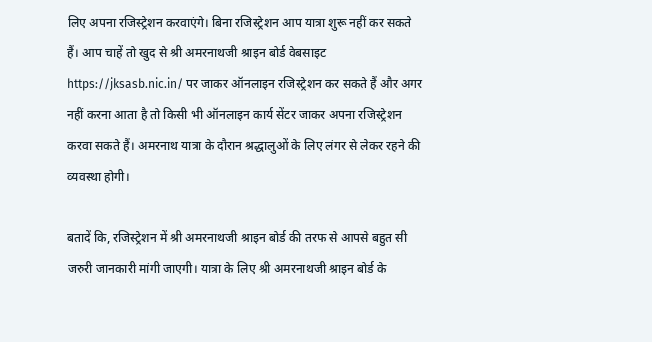लिए अपना रजिस्ट्रेशन करवाएंगे। बिना रजिस्ट्रेशन आप यात्रा शुरू नहीं कर सकते हैं। आप चाहें तो खुद से श्री अमरनाथजी श्राइन बोर्ड वेबसाइट https://jksasb.nic.in/ पर जाकर ऑनलाइन रजिस्ट्रेशन कर सकते हैं और अगर नहीं करना आता है तो किसी भी ऑनलाइन कार्य सेंटर जाकर अपना रजिस्ट्रेशन करवा सकते हैं। अमरनाथ यात्रा के दौरान श्रद्धालुओं के लिए लंगर से लेकर रहने की व्यवस्था होगी।

बतादें कि, रजिस्ट्रेशन में श्री अमरनाथजी श्राइन बोर्ड की तरफ से आपसे बहुत सी जरुरी जानकारी मांगी जाएगी। यात्रा के लिए श्री अमरनाथजी श्राइन बोर्ड के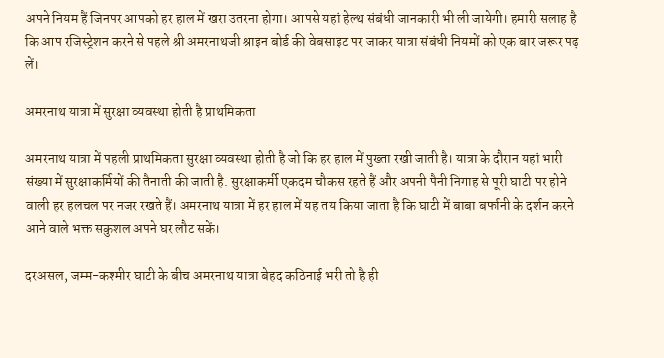अपने नियम हैं जिनपर आपको हर हाल में खरा उतरना होगा। आपसे यहां हेल्थ संबंधी जानकारी भी ली जायेगी। हमारी सलाह है कि आप रजिस्ट्रेशन करने से पहले श्री अमरनाथजी श्राइन बोर्ड की वेबसाइट पर जाकर यात्रा संबंधी नियमों को एक बार जरूर पढ़ लें।

अमरनाथ यात्रा में सुरक्षा व्यवस्था होती है प्राथमिकता

अमरनाथ यात्रा में पहली प्राथमिकता सुरक्षा व्यवस्था होती है जो कि हर हाल में पुख्ता रखी जाती है। यात्रा के दौरान यहां भारी संख्या में सुरक्षाकर्मियों की तैनाती की जाती है. सुरक्षाकर्मी एकदम चौकस रहते हैं और अपनी पैनी निगाह से पूरी घाटी पर होने वाली हर हलचल पर नजर रखते हैं। अमरनाथ यात्रा में हर हाल में यह तय किया जाता है कि घाटी में बाबा बर्फानी के दर्शन करने आने वाले भक्त सकुशल अपने घर लौट सकें।

दरअसल, जम्म-कश्मीर घाटी के बीच अमरनाथ यात्रा बेहद कठिनाई भरी तो है ही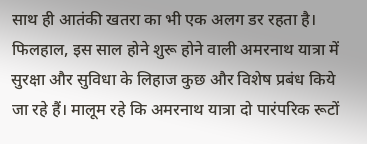साथ ही आतंकी खतरा का भी एक अलग डर रहता है। फिलहाल, इस साल होने शुरू होने वाली अमरनाथ यात्रा में सुरक्षा और सुविधा के लिहाज कुछ और विशेष प्रबंध किये जा रहे हैं। मालूम रहे कि अमरनाथ यात्रा दो पारंपरिक रूटों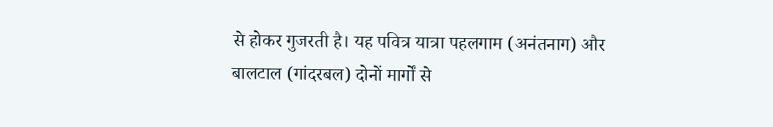से होकर गुजरती है। यह पवित्र यात्रा पहलगाम (अनंतनाग) और बालटाल (गांदरबल) दोनों मार्गों से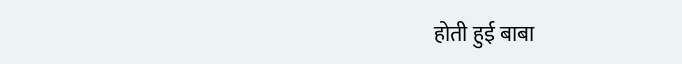होती हुई बाबा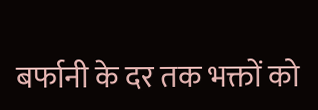बर्फानी के दर तक भक्तों को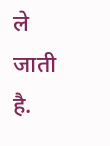ले जाती है.